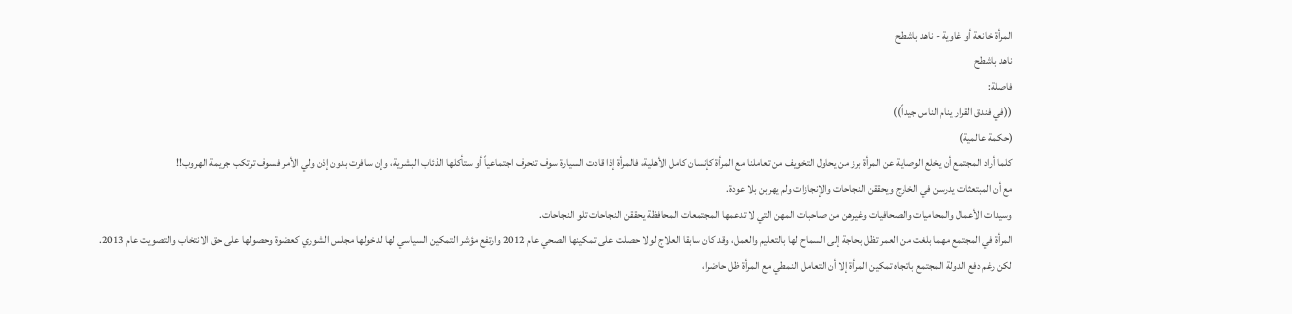المرأة خانعة أو غاوية - ناهد باشطح
ناهد باشطح
فاصلة:
((في فندق القرار ينام الناس جيداً))
(حكمة عالمية)
كلما أراد المجتمع أن يخلع الوصاية عن المرأة برز من يحاول التخويف من تعاملنا مع المرأة كإنسان كامل الأهلية، فالمرأة إذا قادت السيارة سوف تنحرف اجتماعياً أو ستأكلها الذئاب البشرية، وإن سافرت بدون إذن ولي الأمر فسوف ترتكب جريمة الهروب!!
مع أن المبتعثات يدرسن في الخارج ويحققن النجاحات والإنجازات ولم يهربن بلا عودة.
وسيدات الأعمال والمحاميات والصحافيات وغيرهن من صاحبات المهن التي لا تدعمها المجتمعات المحافظة يحققن النجاحات تلو النجاحات.
المرأة في المجتمع مهما بلغت من العمر تظل بحاجة إلى السماح لها بالتعليم والعمل، وقد كان سابقا العلاج لولا حصلت على تمكينها الصحي عام 2012 وارتفع مؤشر التمكين السياسي لها لدخولها مجلس الشوري كعضوة وحصولها على حق الانتخاب والتصويت عام 2013.
لكن رغم دفع الدولة المجتمع باتجاه تمكين المرأة إلا أن التعامل النمطي مع المرأة ظل حاضرا،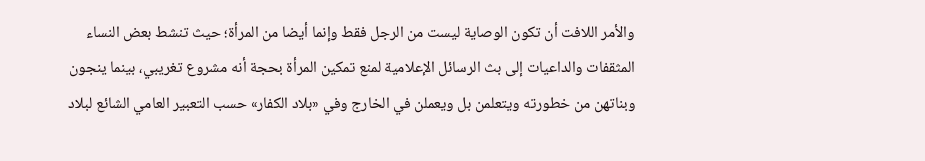والأمر اللافت أن تكون الوصاية ليست من الرجل فقط وإنما أيضا من المرأة؛ حيث تنشط بعض النساء المثقفات والداعيات إلى بث الرسائل الإعلامية لمنع تمكين المرأة بحجة أنه مشروع تغريبي، بينما ينجون وبناتهن من خطورته ويتعلمن بل ويعملن في الخارج وفي «بلاد الكفار» حسب التعبير العامي الشائع لبلاد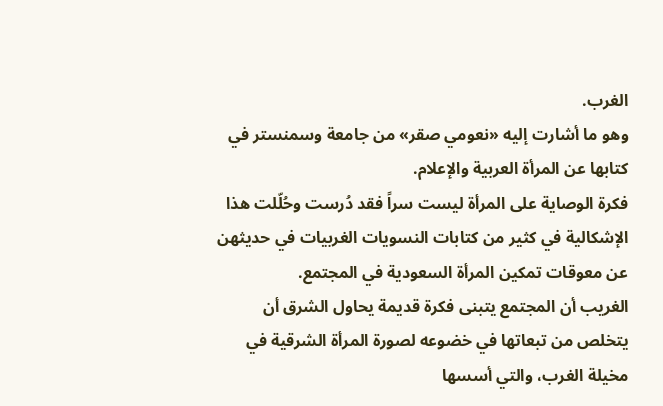الغرب.
وهو ما أشارت إليه «نعومي صقر» من جامعة وسمنستر في كتابها عن المرأة العربية والإعلام.
فكرة الوصاية على المرأة ليست سراً فقد دُرست وحُلّلت هذا الإشكالية في كثير من كتابات النسويات الغربيات في حديثهن عن معوقات تمكين المرأة السعودية في المجتمع.
الغريب أن المجتمع يتبنى فكرة قديمة يحاول الشرق أن يتخلص من تبعاتها في خضوعه لصورة المرأة الشرقية في مخيلة الغرب، والتي أسسها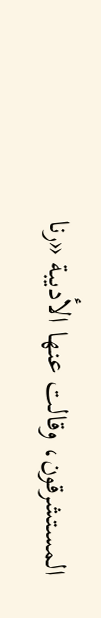المستشرقون، وقالت عنها الأديبة «رنا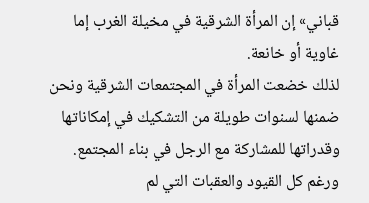قباني» إن المرأة الشرقية في مخيلة الغرب إما غاوية أو خانعة.
لذلك خضعت المرأة في المجتمعات الشرقية ونحن ضمنها لسنوات طويلة من التشكيك في إمكاناتها وقدراتها للمشاركة مع الرجل في بناء المجتمع.
ورغم كل القيود والعقبات التي لم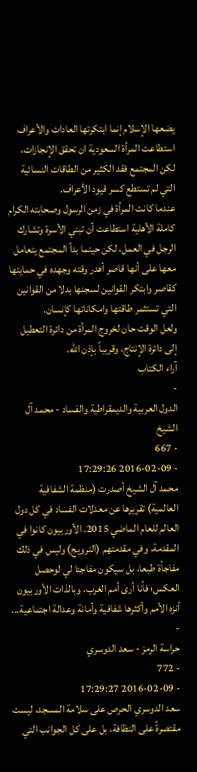يضعها الإسلام إنما ابتكرتها العادات والأعراف استطاعت المرأة السعودية ان تحقق الإنجازات، لكن المجتمع فقد الكثير من الطاقات النسائية التي لم تستطع كسر قيود الأعراف.
عندما كانت المرأة في زمن الرسول وصحابته الكرام كاملة الأهلية استطاعت أن تبني الأسرة وتشارك الرجل في العمل، لكن حينما بدأ المجتمع يتعامل معها على أنها قاصر أهدر وقته وجهده في حمايتها كقاصر وابتكر القوانين لسجنها بدلا من القوانين التي تستثمر طاقتها وامكاناتها كإنسان.
ولعل الوقت حان لخروج المرأة من دائرة التعطيل إلى دائرة الإنتاج، وقريباً بإذن الله.
آراء الكتاب
-
الدول العربية والديمقراطية والفساد - محمد آل الشيخ
- 667
- 2016-02-09 17:29:26
محمد آل الشيخ أصدرت (منظمة الشفافية العالمية) تقريرها عن معدلات الفساد في كل دول العالم للعام الماضي 2015. الأوربيون كانوا في المقدمة، وفي مقدمتهم (النرويج) وليس في ذلك مفاجأة طبعا، بل سيكون مفاجئا لي لوحصل العكس؛ فأنا أرى أمم الغرب، وبالذات الأوربيون أنزه الأمم وأكثرها شفافية وأمانة وعدالة اجتماعية...
-
حراسة الرمز - سعد الدوسري
- 772
- 2016-02-09 17:29:27
سعد الدوسري الحرص على سلامة المسجد، ليست مقتصرةً على النظافة، بل على كل الجوانب التي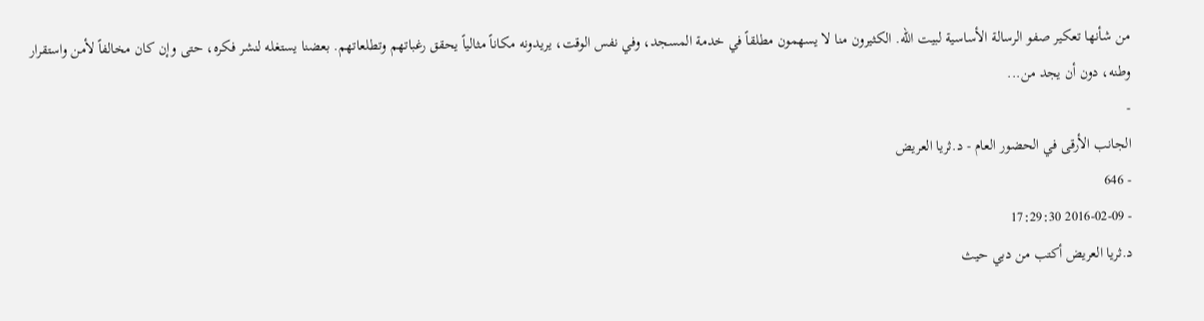من شأنها تعكير صفو الرسالة الأساسية لبيت الله. الكثيرون منا لا يسهمون مطلقاً في خدمة المسجد، وفي نفس الوقت، يريدونه مكاناً مثالياً يحقق رغباتهم وتطلعاتهم. بعضنا يستغله لنشر فكره، حتى وإن كان مخالفاً لأمن واستقرار وطنه، دون أن يجد من...
-
الجانب الأرقى في الحضور العام - د.ثريا العريض
- 646
- 2016-02-09 17:29:30
د.ثريا العريض أكتب من دبي حيث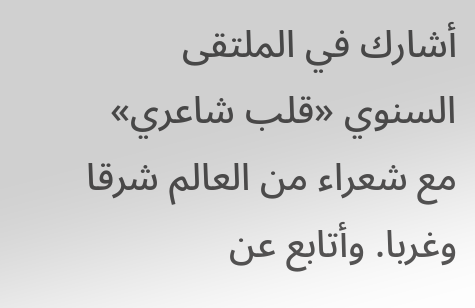أشارك في الملتقى السنوي «قلب شاعري» مع شعراء من العالم شرقا وغربا. وأتابع عن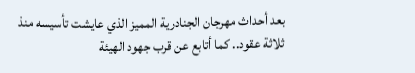بعد أحداث مهرجان الجنادرية المميز الذي عايشت تأسيسه منذ ثلاثة عقود.. كما أتابع عن قرب جهود الهيئة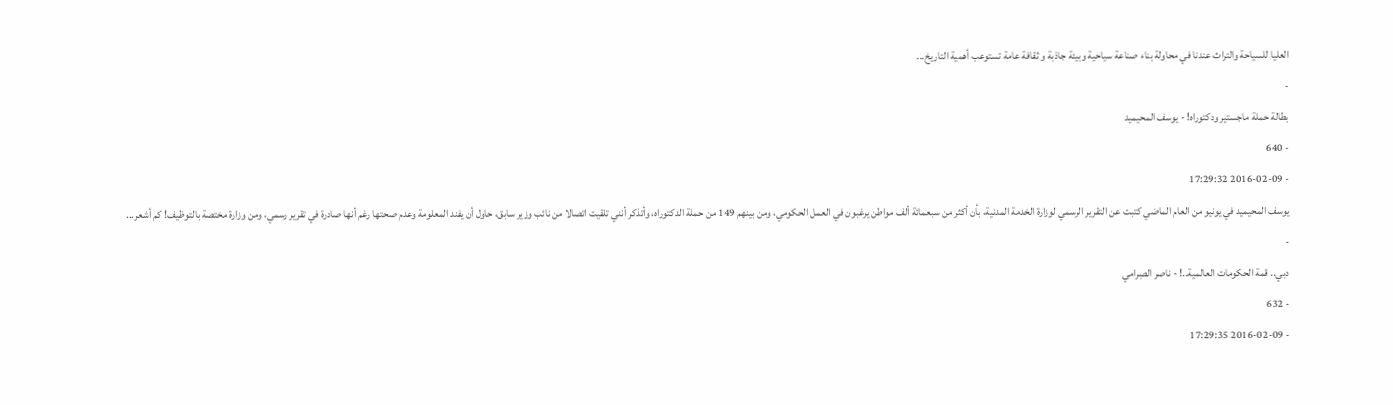العليا للسياحة والتراث عندنا في محاولة بناء صناعة سياحية وبيئة جاذبة و ثقافة عامة تستوعب أهمية التاريخ...
-
بطالة حملة ماجستير ودكتوراه! - يوسف المحيميد
- 640
- 2016-02-09 17:29:32
يوسف المحيميد في يونيو من العام الماضي كتبت عن التقرير الرسمي لوزارة الخدمة المدنية، بأن أكثر من سبعمائة ألف مواطن يرغبون في العمل الحكومي، ومن بينهم 149 من حملة الدكتوراه، وأتذكر أنني تلقيت اتصالا من نائب وزير سابق، حاول أن يفند المعلومة وعدم صحتها رغم أنها صادرة في تقرير رسمي، ومن وزارة مختصة بالتوظيف! كم أشعر...
-
دبي.. قمة الحكومات العالمية..! - ناصر الصِرامي
- 632
- 2016-02-09 17:29:35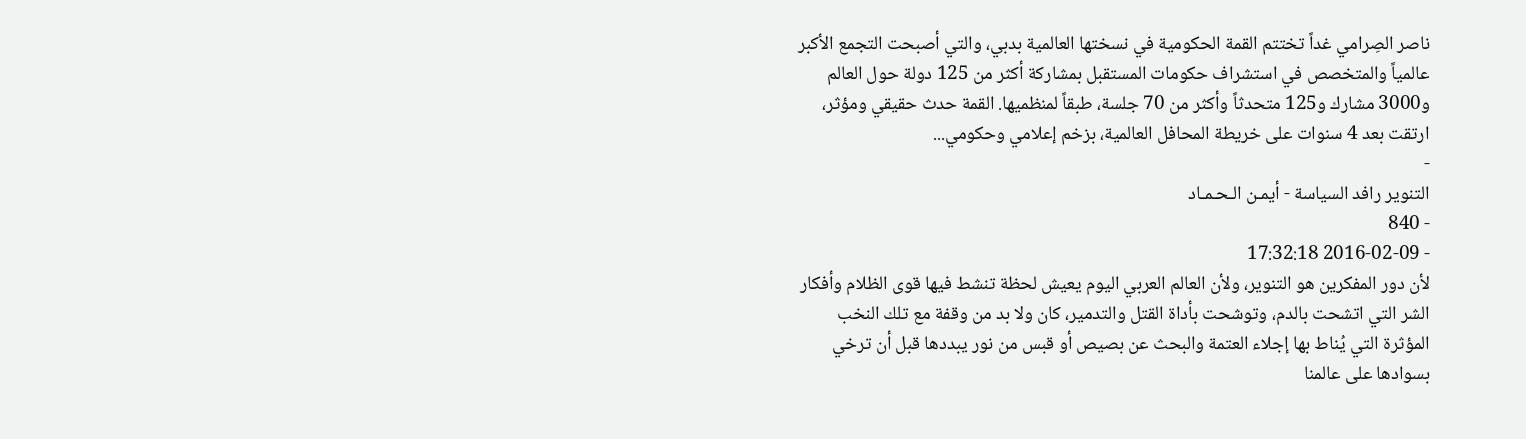ناصر الصِرامي غداً تختتم القمة الحكومية في نسختها العالمية بدبي، والتي أصبحت التجمع الأكبر عالمياً والمتخصص في استشراف حكومات المستقبل بمشاركة أكثر من 125 دولة حول العالم و3000 مشارك و125 متحدثاً وأكثر من 70 جلسة، طبقاً لمنظميها. القمة حدث حقيقي ومؤثر، ارتقت بعد 4 سنوات على خريطة المحافل العالمية، بزخم إعلامي وحكومي...
-
التنوير رافد السياسة - أيمـن الـحـمـاد
- 840
- 2016-02-09 17:32:18
لأن دور المفكرين هو التنوير، ولأن العالم العربي اليوم يعيش لحظة تنشط فيها قوى الظلام وأفكار الشر التي اتشحت بالدم، وتوشحت بأداة القتل والتدمير، كان ولا بد من وقفة مع تلك النخب المؤثرة التي يُناط بها إجلاء العتمة والبحث عن بصيص أو قبس من نور يبددها قبل أن ترخي بسوادها على عالمنا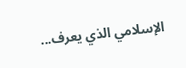الإسلامي الذي يعرف...